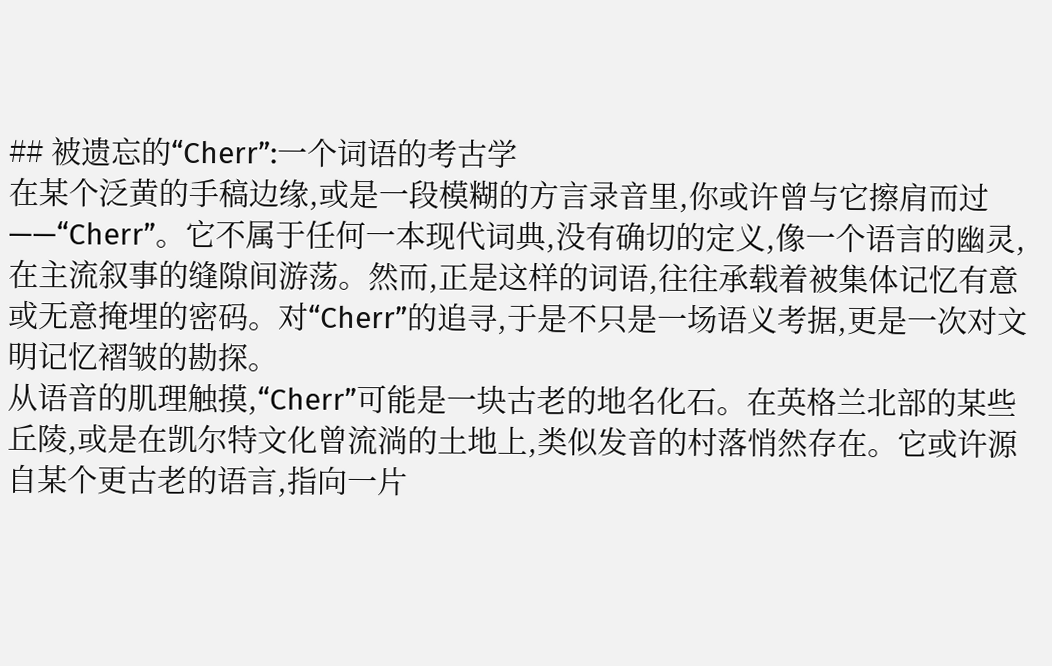## 被遗忘的“Cherr”:一个词语的考古学
在某个泛黄的手稿边缘,或是一段模糊的方言录音里,你或许曾与它擦肩而过——“Cherr”。它不属于任何一本现代词典,没有确切的定义,像一个语言的幽灵,在主流叙事的缝隙间游荡。然而,正是这样的词语,往往承载着被集体记忆有意或无意掩埋的密码。对“Cherr”的追寻,于是不只是一场语义考据,更是一次对文明记忆褶皱的勘探。
从语音的肌理触摸,“Cherr”可能是一块古老的地名化石。在英格兰北部的某些丘陵,或是在凯尔特文化曾流淌的土地上,类似发音的村落悄然存在。它或许源自某个更古老的语言,指向一片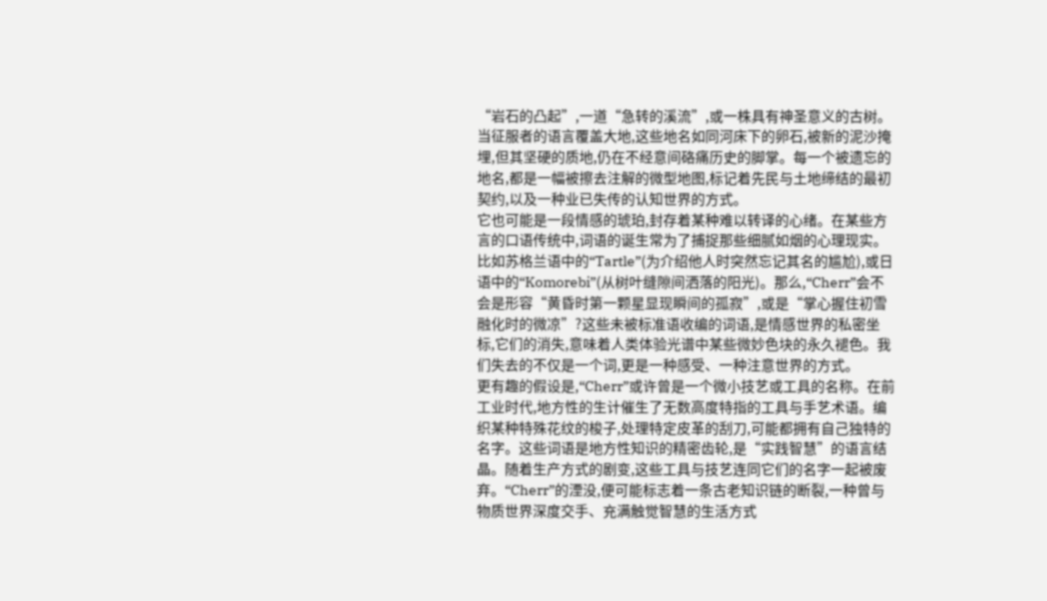“岩石的凸起”,一道“急转的溪流”,或一株具有神圣意义的古树。当征服者的语言覆盖大地,这些地名如同河床下的卵石,被新的泥沙掩埋,但其坚硬的质地,仍在不经意间硌痛历史的脚掌。每一个被遗忘的地名,都是一幅被擦去注解的微型地图,标记着先民与土地缔结的最初契约,以及一种业已失传的认知世界的方式。
它也可能是一段情感的琥珀,封存着某种难以转译的心绪。在某些方言的口语传统中,词语的诞生常为了捕捉那些细腻如烟的心理现实。比如苏格兰语中的“Tartle”(为介绍他人时突然忘记其名的尴尬),或日语中的“Komorebi”(从树叶缝隙间洒落的阳光)。那么,“Cherr”会不会是形容“黄昏时第一颗星显现瞬间的孤寂”,或是“掌心握住初雪融化时的微凉”?这些未被标准语收编的词语,是情感世界的私密坐标,它们的消失,意味着人类体验光谱中某些微妙色块的永久褪色。我们失去的不仅是一个词,更是一种感受、一种注意世界的方式。
更有趣的假设是,“Cherr”或许曾是一个微小技艺或工具的名称。在前工业时代,地方性的生计催生了无数高度特指的工具与手艺术语。编织某种特殊花纹的梭子,处理特定皮革的刮刀,可能都拥有自己独特的名字。这些词语是地方性知识的精密齿轮,是“实践智慧”的语言结晶。随着生产方式的剧变,这些工具与技艺连同它们的名字一起被废弃。“Cherr”的湮没,便可能标志着一条古老知识链的断裂,一种曾与物质世界深度交手、充满触觉智慧的生活方式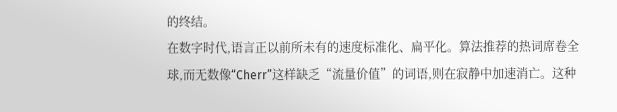的终结。
在数字时代,语言正以前所未有的速度标准化、扁平化。算法推荐的热词席卷全球,而无数像“Cherr”这样缺乏“流量价值”的词语,则在寂静中加速消亡。这种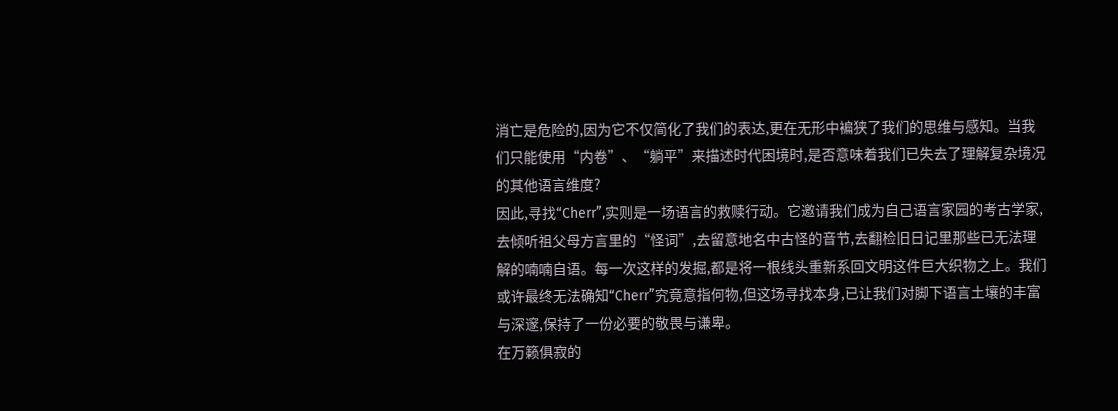消亡是危险的,因为它不仅简化了我们的表达,更在无形中褊狭了我们的思维与感知。当我们只能使用“内卷”、“躺平”来描述时代困境时,是否意味着我们已失去了理解复杂境况的其他语言维度?
因此,寻找“Cherr”,实则是一场语言的救赎行动。它邀请我们成为自己语言家园的考古学家,去倾听祖父母方言里的“怪词”,去留意地名中古怪的音节,去翻检旧日记里那些已无法理解的喃喃自语。每一次这样的发掘,都是将一根线头重新系回文明这件巨大织物之上。我们或许最终无法确知“Cherr”究竟意指何物,但这场寻找本身,已让我们对脚下语言土壤的丰富与深邃,保持了一份必要的敬畏与谦卑。
在万籁俱寂的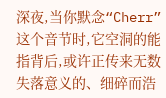深夜,当你默念“Cherr”这个音节时,它空洞的能指背后,或许正传来无数失落意义的、细碎而浩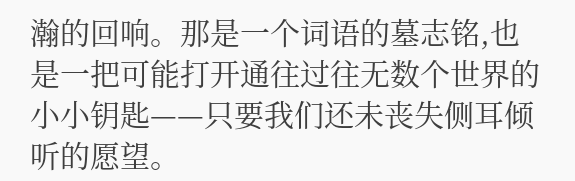瀚的回响。那是一个词语的墓志铭,也是一把可能打开通往过往无数个世界的小小钥匙——只要我们还未丧失侧耳倾听的愿望。